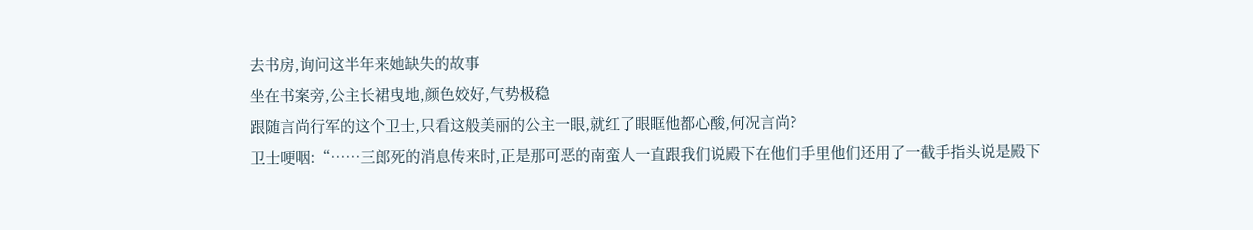去书房,询问这半年来她缺失的故事
坐在书案旁,公主长裙曳地,颜色姣好,气势极稳
跟随言尚行军的这个卫士,只看这般美丽的公主一眼,就红了眼眶他都心酸,何况言尚?
卫士哽咽:“……三郎死的消息传来时,正是那可恶的南蛮人一直跟我们说殿下在他们手里他们还用了一截手指头说是殿下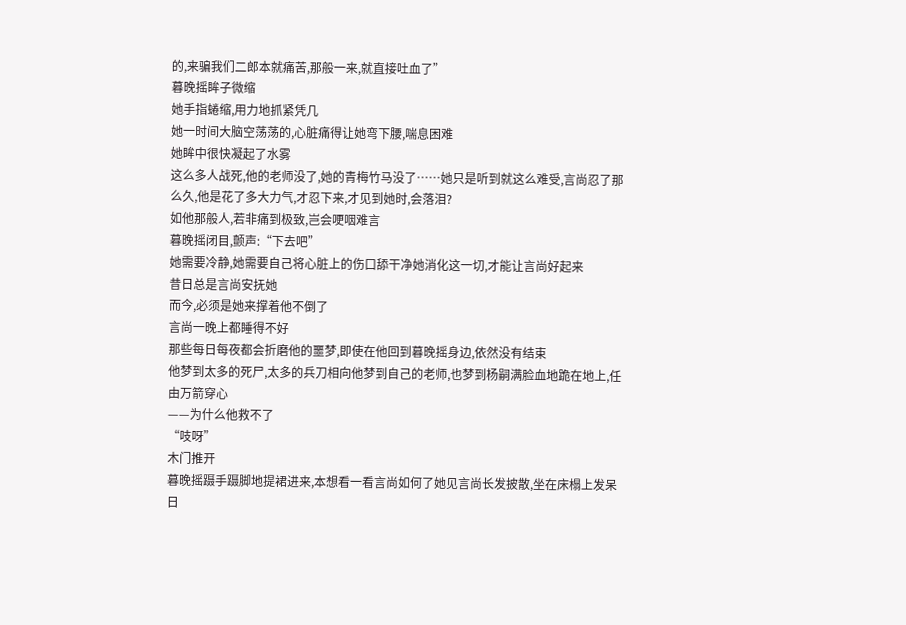的,来骗我们二郎本就痛苦,那般一来,就直接吐血了”
暮晚摇眸子微缩
她手指蜷缩,用力地抓紧凭几
她一时间大脑空荡荡的,心脏痛得让她弯下腰,喘息困难
她眸中很快凝起了水雾
这么多人战死,他的老师没了,她的青梅竹马没了……她只是听到就这么难受,言尚忍了那么久,他是花了多大力气,才忍下来,才见到她时,会落泪?
如他那般人,若非痛到极致,岂会哽咽难言
暮晚摇闭目,颤声:“下去吧”
她需要冷静,她需要自己将心脏上的伤口舔干净她消化这一切,才能让言尚好起来
昔日总是言尚安抚她
而今,必须是她来撑着他不倒了
言尚一晚上都睡得不好
那些每日每夜都会折磨他的噩梦,即使在他回到暮晚摇身边,依然没有结束
他梦到太多的死尸,太多的兵刀相向他梦到自己的老师,也梦到杨嗣满脸血地跪在地上,任由万箭穿心
——为什么他救不了
“吱呀”
木门推开
暮晚摇蹑手蹑脚地提裙进来,本想看一看言尚如何了她见言尚长发披散,坐在床榻上发呆日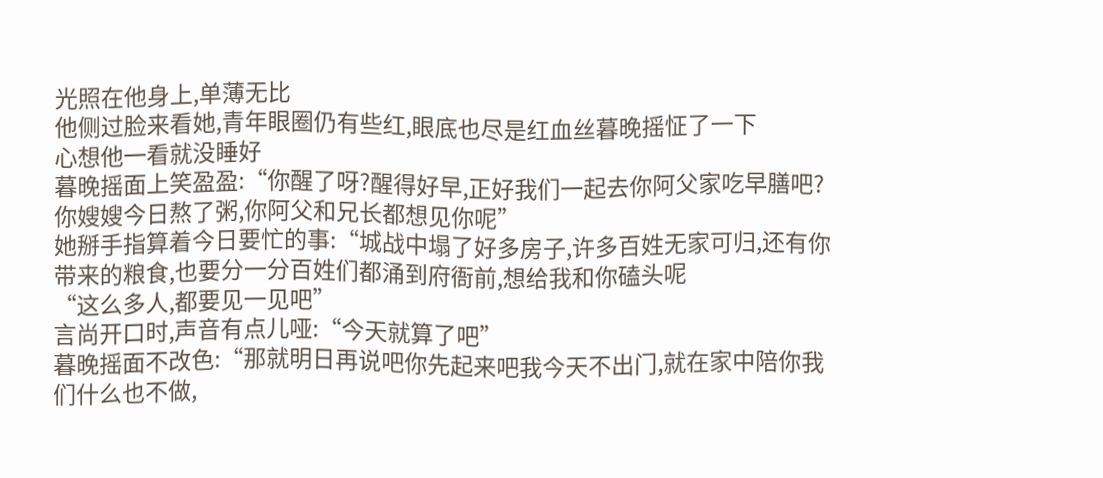光照在他身上,单薄无比
他侧过脸来看她,青年眼圈仍有些红,眼底也尽是红血丝暮晚摇怔了一下
心想他一看就没睡好
暮晚摇面上笑盈盈:“你醒了呀?醒得好早,正好我们一起去你阿父家吃早膳吧?你嫂嫂今日熬了粥,你阿父和兄长都想见你呢”
她掰手指算着今日要忙的事:“城战中塌了好多房子,许多百姓无家可归,还有你带来的粮食,也要分一分百姓们都涌到府衙前,想给我和你磕头呢
“这么多人,都要见一见吧”
言尚开口时,声音有点儿哑:“今天就算了吧”
暮晚摇面不改色:“那就明日再说吧你先起来吧我今天不出门,就在家中陪你我们什么也不做,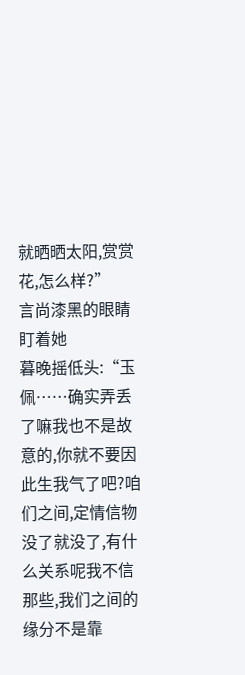就晒晒太阳,赏赏花,怎么样?”
言尚漆黑的眼睛盯着她
暮晚摇低头:“玉佩……确实弄丢了嘛我也不是故意的,你就不要因此生我气了吧?咱们之间,定情信物没了就没了,有什么关系呢我不信那些,我们之间的缘分不是靠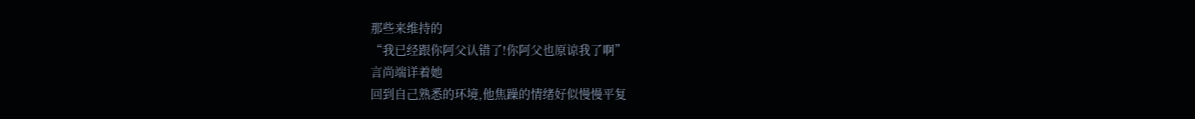那些来维持的
“我已经跟你阿父认错了!你阿父也原谅我了啊”
言尚端详着她
回到自己熟悉的环境,他焦躁的情绪好似慢慢平复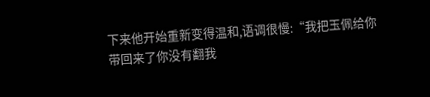下来他开始重新变得温和,语调很慢:“我把玉佩给你带回来了你没有翻我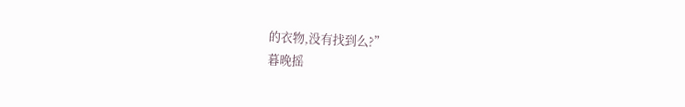的衣物,没有找到么?”
暮晚摇